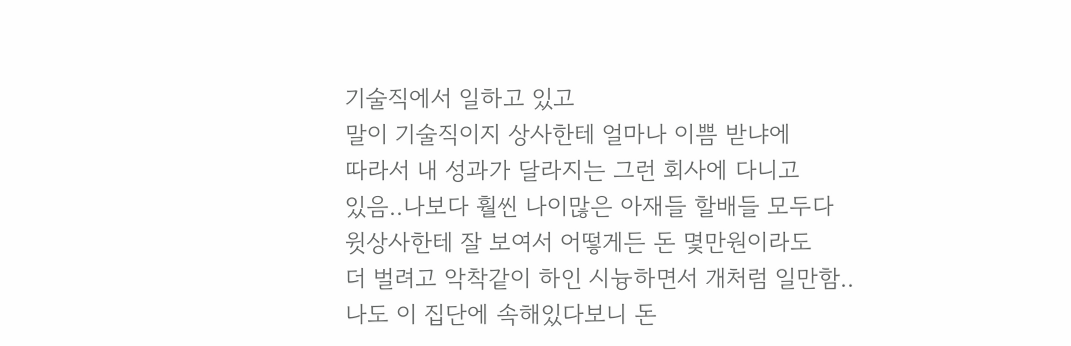기술직에서 일하고 있고
말이 기술직이지 상사한테 얼마나 이쁨 받냐에
따라서 내 성과가 달라지는 그런 회사에 다니고
있음..나보다 훨씬 나이많은 아재들 할배들 모두다
윗상사한테 잘 보여서 어떻게든 돈 몇만원이라도
더 벌려고 악착같이 하인 시늉하면서 개처럼 일만함..
나도 이 집단에 속해있다보니 돈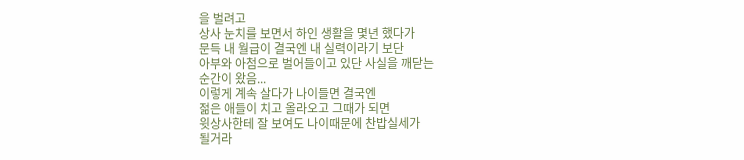을 벌려고
상사 눈치를 보면서 하인 생활을 몇년 했다가
문득 내 월급이 결국엔 내 실력이라기 보단
아부와 아첨으로 벌어들이고 있단 사실을 깨닫는
순간이 왔음...
이렇게 계속 살다가 나이들면 결국엔
젊은 애들이 치고 올라오고 그때가 되면
윗상사한테 잘 보여도 나이때문에 찬밥실세가
될거라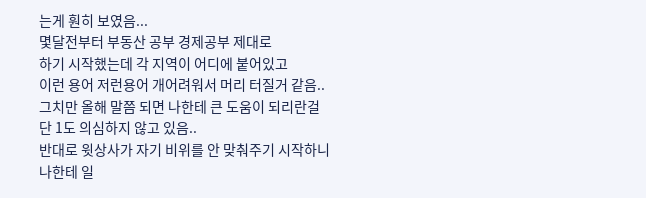는게 훤히 보였음...
몇달전부터 부동산 공부 경제공부 제대로
하기 시작했는데 각 지역이 어디에 붙어있고
이런 용어 저런용어 개어려워서 머리 터질거 같음..
그치만 올해 말쯤 되면 나한테 큰 도움이 되리란걸
단 1도 의심하지 않고 있음..
반대로 윗상사가 자기 비위를 안 맞춰주기 시작하니
나한테 일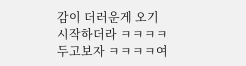감이 더러운게 오기 시작하더라 ㅋㅋㅋㅋ
두고보자 ㅋㅋㅋㅋ여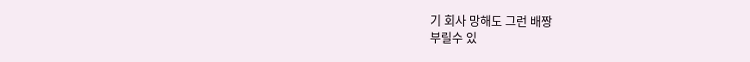기 회사 망해도 그런 배짱
부릴수 있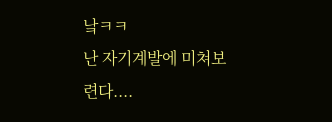낰ㅋㅋ
난 자기계발에 미쳐보련다....